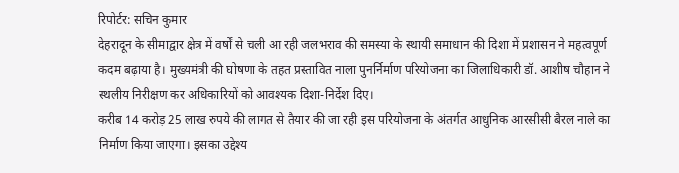रिपोर्टर: सचिन कुमार
देहरादून के सीमाद्वार क्षेत्र में वर्षों से चली आ रही जलभराव की समस्या के स्थायी समाधान की दिशा में प्रशासन ने महत्वपूर्ण कदम बढ़ाया है। मुख्यमंत्री की घोषणा के तहत प्रस्तावित नाला पुनर्निर्माण परियोजना का जिलाधिकारी डॉ. आशीष चौहान ने स्थलीय निरीक्षण कर अधिकारियों को आवश्यक दिशा-निर्देश दिए।
करीब 14 करोड़ 25 लाख रुपये की लागत से तैयार की जा रही इस परियोजना के अंतर्गत आधुनिक आरसीसी बैरल नाले का निर्माण किया जाएगा। इसका उद्देश्य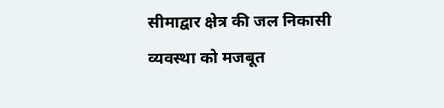सीमाद्वार क्षेत्र की जल निकासी व्यवस्था को मजबूत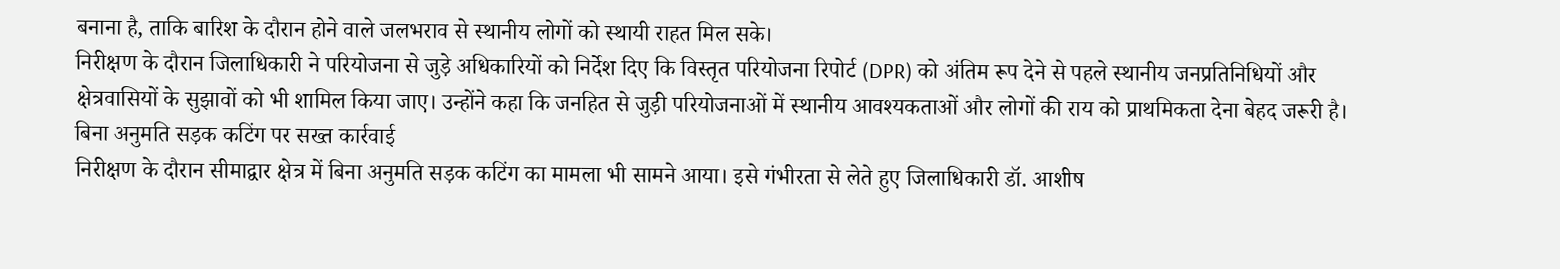बनाना है, ताकि बारिश के दौरान होने वाले जलभराव से स्थानीय लोगों को स्थायी राहत मिल सके।
निरीक्षण के दौरान जिलाधिकारी ने परियोजना से जुड़े अधिकारियों को निर्देश दिए कि विस्तृत परियोजना रिपोर्ट (DPR) को अंतिम रूप देने से पहले स्थानीय जनप्रतिनिधियों और क्षेत्रवासियों के सुझावों को भी शामिल किया जाए। उन्होंने कहा कि जनहित से जुड़ी परियोजनाओं में स्थानीय आवश्यकताओं और लोगों की राय को प्राथमिकता देना बेहद जरूरी है।
बिना अनुमति सड़क कटिंग पर सख्त कार्रवाई
निरीक्षण के दौरान सीमाद्वार क्षेत्र में बिना अनुमति सड़क कटिंग का मामला भी सामने आया। इसे गंभीरता से लेते हुए जिलाधिकारी डॉ. आशीष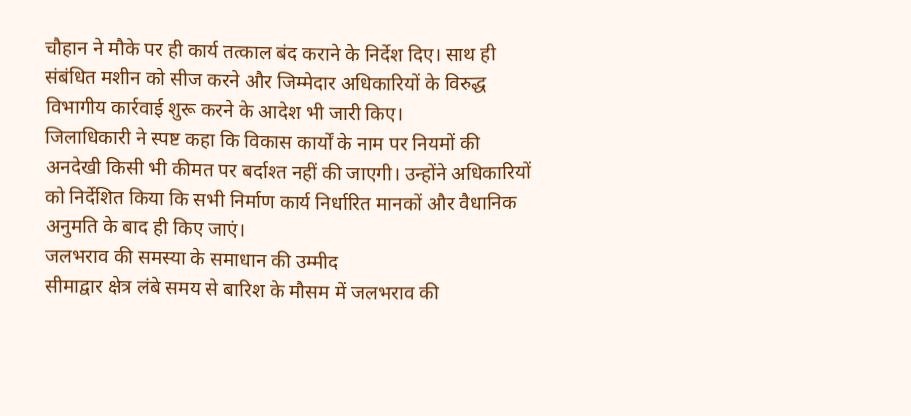चौहान ने मौके पर ही कार्य तत्काल बंद कराने के निर्देश दिए। साथ ही संबंधित मशीन को सीज करने और जिम्मेदार अधिकारियों के विरुद्ध विभागीय कार्रवाई शुरू करने के आदेश भी जारी किए।
जिलाधिकारी ने स्पष्ट कहा कि विकास कार्यों के नाम पर नियमों की अनदेखी किसी भी कीमत पर बर्दाश्त नहीं की जाएगी। उन्होंने अधिकारियों को निर्देशित किया कि सभी निर्माण कार्य निर्धारित मानकों और वैधानिक अनुमति के बाद ही किए जाएं।
जलभराव की समस्या के समाधान की उम्मीद
सीमाद्वार क्षेत्र लंबे समय से बारिश के मौसम में जलभराव की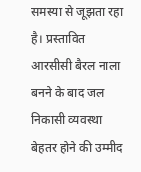समस्या से जूझता रहा है। प्रस्तावित आरसीसी बैरल नाला बनने के बाद जल निकासी व्यवस्था बेहतर होने की उम्मीद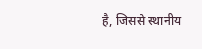है, जिससे स्थानीय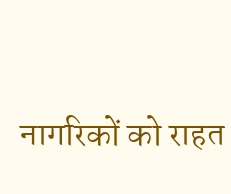नागरिकों को राहत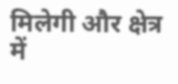मिलेगी और क्षेत्र में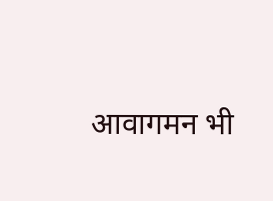आवागमन भी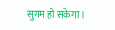सुगम हो सकेगा।